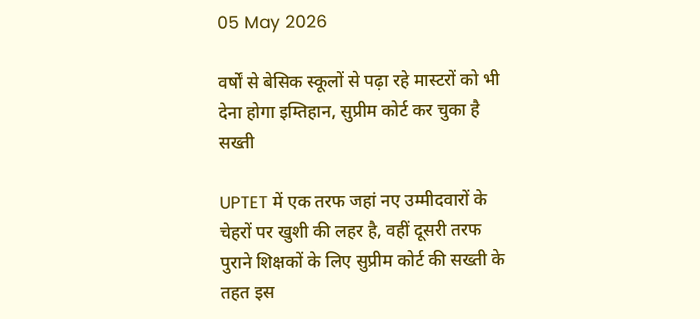05 May 2026

वर्षों से बेसिक स्कूलों से पढ़ा रहे मास्टरों को भी देना होगा इम्तिहान, सुप्रीम कोर्ट कर चुका है सख्ती

UPTET में एक तरफ जहां नए उम्मीदवारों के चेहरों पर खुशी की लहर है, वहीं दूसरी तरफ पुराने शिक्षकों के लिए सुप्रीम कोर्ट की सख्ती के तहत इस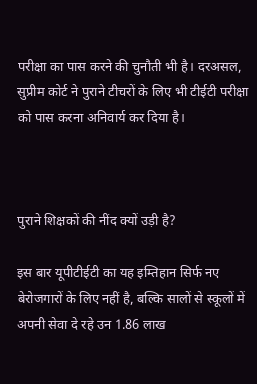परीक्षा का पास करने की चुनौती भी है। दरअसल, सुप्रीम कोर्ट ने पुराने टीचरों के लिए भी टीईटी परीक्षा को पास करना अनिवार्य कर दिया है।



पुराने शिक्षकों की नींद क्यों उड़ी है?

इस बार यूपीटीईटी का यह इम्तिहान सिर्फ नए बेरोजगारों के लिए नहीं है, बल्कि सालों से स्कूलों में अपनी सेवा दे रहे उन 1.86 लाख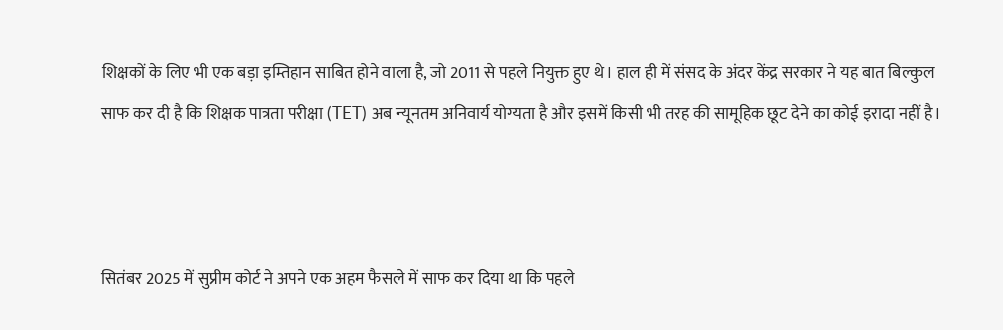शिक्षकों के लिए भी एक बड़ा इम्तिहान साबित होने वाला है, जो 2011 से पहले नियुक्त हुए थे। हाल ही में संसद के अंदर केंद्र सरकार ने यह बात बिल्कुल साफ कर दी है कि शिक्षक पात्रता परीक्षा (TET) अब न्यूनतम अनिवार्य योग्यता है और इसमें किसी भी तरह की सामूहिक छूट देने का कोई इरादा नहीं है।



सितंबर 2025 में सुप्रीम कोर्ट ने अपने एक अहम फैसले में साफ कर दिया था कि पहले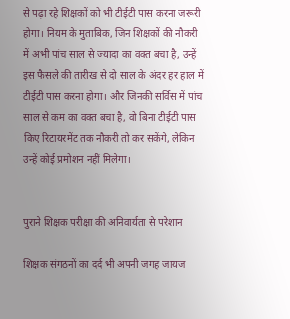से पढ़ा रहे शिक्षकों को भी टीईटी पास करना जरूरी होगा। नियम के मुताबिक, जिन शिक्षकों की नौकरी में अभी पांच साल से ज्यादा का वक्त बचा है, उन्हें इस फैसले की तारीख से दो साल के अंदर हर हाल में टीईटी पास करना होगा। और जिनकी सर्विस में पांच साल से कम का वक्त बचा है, वो बिना टीईटी पास किए रिटायरमेंट तक नौकरी तो कर सकेंगे, लेकिन उन्हें कोई प्रमोशन नहीं मिलेगा।


पुराने शिक्षक परीक्षा की अनिवार्यता से परेशान

शिक्षक संगठनों का दर्द भी अपनी जगह जायज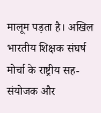मालूम पड़ता है। अखिल भारतीय शिक्षक संघर्ष मोर्चा के राष्ट्रीय सह-संयोजक और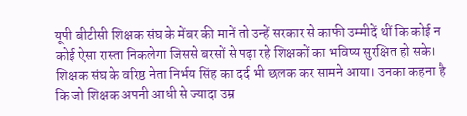यूपी बीटीसी शिक्षक संघ के मेंबर की मानें तो उन्हें सरकार से काफी उम्मीदें थीं कि कोई न कोई ऐसा रास्ता निकलेगा जिससे बरसों से पढ़ा रहे शिक्षकों का भविष्य सुरक्षित हो सके। शिक्षक संघ के वरिष्ठ नेता निर्भय सिंह का दर्द भी छलक कर सामने आया। उनका कहना है कि जो शिक्षक अपनी आधी से ज्यादा उम्र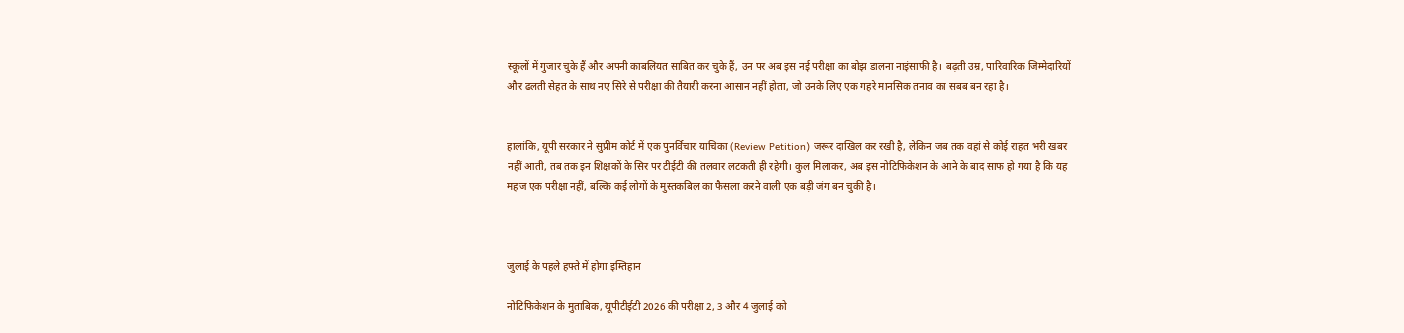स्कूलों में गुजार चुके हैं और अपनी काबलियत साबित कर चुके हैं, उन पर अब इस नई परीक्षा का बोझ डालना नाइंसाफी है। बढ़ती उम्र, पारिवारिक जिम्मेदारियों और ढलती सेहत के साथ नए सिरे से परीक्षा की तैयारी करना आसान नहीं होता, जो उनके लिए एक गहरे मानसिक तनाव का सबब बन रहा है।


हालांकि, यूपी सरकार ने सुप्रीम कोर्ट में एक पुनर्विचार याचिका (Review Petition) जरूर दाखिल कर रखी है, लेकिन जब तक वहां से कोई राहत भरी खबर नहीं आती, तब तक इन शिक्षकों के सिर पर टीईटी की तलवार लटकती ही रहेगी। कुल मिलाकर, अब इस नोटिफिकेशन के आने के बाद साफ हो गया है कि यह महज एक परीक्षा नहीं, बल्कि कई लोगों के मुस्तकबिल का फैसला करने वाली एक बड़ी जंग बन चुकी है।



जुलाई के पहले हफ्ते में होगा इम्तिहान

नोटिफिकेशन के मुताबिक, यूपीटीईटी 2026 की परीक्षा 2, 3 और 4 जुलाई को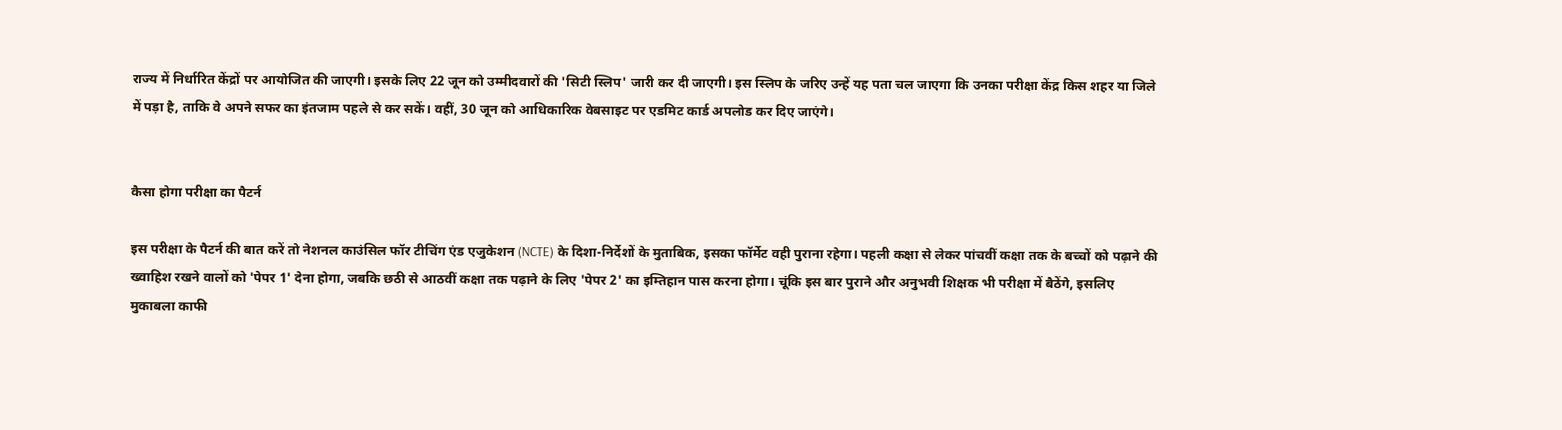राज्य में निर्धारित केंद्रों पर आयोजित की जाएगी। इसके लिए 22 जून को उम्मीदवारों की 'सिटी स्लिप' जारी कर दी जाएगी। इस स्लिप के जरिए उन्हें यह पता चल जाएगा कि उनका परीक्षा केंद्र किस शहर या जिले में पड़ा है, ताकि वे अपने सफर का इंतजाम पहले से कर सकें। वहीं, 30 जून को आधिकारिक वेबसाइट पर एडमिट कार्ड अपलोड कर दिए जाएंगे।


कैसा होगा परीक्षा का पैटर्न

इस परीक्षा के पैटर्न की बात करें तो नेशनल काउंसिल फॉर टीचिंग एंड एजुकेशन (NCTE) के दिशा-निर्देशों के मुताबिक, इसका फॉर्मेट वही पुराना रहेगा। पहली कक्षा से लेकर पांचवीं कक्षा तक के बच्चों को पढ़ाने की ख्वाहिश रखने वालों को 'पेपर 1' देना होगा, जबकि छठी से आठवीं कक्षा तक पढ़ाने के लिए 'पेपर 2' का इम्तिहान पास करना होगा। चूंकि इस बार पुराने और अनुभवी शिक्षक भी परीक्षा में बैठेंगे, इसलिए मुकाबला काफी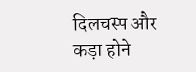दिलचस्प और कड़ा होने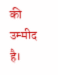की उम्मीद है।